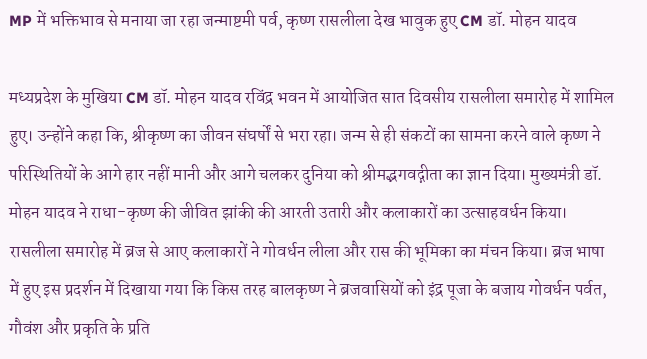MP में भक्तिभाव से मनाया जा रहा जन्माष्टमी पर्व, कृष्ण रासलीला देख भावुक हुए CM डॉ. मोहन यादव

मध्यप्रदेश के मुखिया CM डॉ. मोहन यादव रविंद्र भवन में आयोजित सात दिवसीय रासलीला समारोह में शामिल हुए। उन्होंने कहा कि, श्रीकृष्ण का जीवन संघर्षों से भरा रहा। जन्म से ही संकटों का सामना करने वाले कृष्ण ने परिस्थितियों के आगे हार नहीं मानी और आगे चलकर दुनिया को श्रीमद्भगवद्गीता का ज्ञान दिया। मुख्यमंत्री डॉ. मोहन यादव ने राधा-कृष्ण की जीवित झांकी की आरती उतारी और कलाकारों का उत्साहवर्धन किया।
रासलीला समारोह में ब्रज से आए कलाकारों ने गोवर्धन लीला और रास की भूमिका का मंचन किया। ब्रज भाषा में हुए इस प्रदर्शन में दिखाया गया कि किस तरह बालकृष्ण ने ब्रजवासियों को इंद्र पूजा के बजाय गोवर्धन पर्वत, गौवंश और प्रकृति के प्रति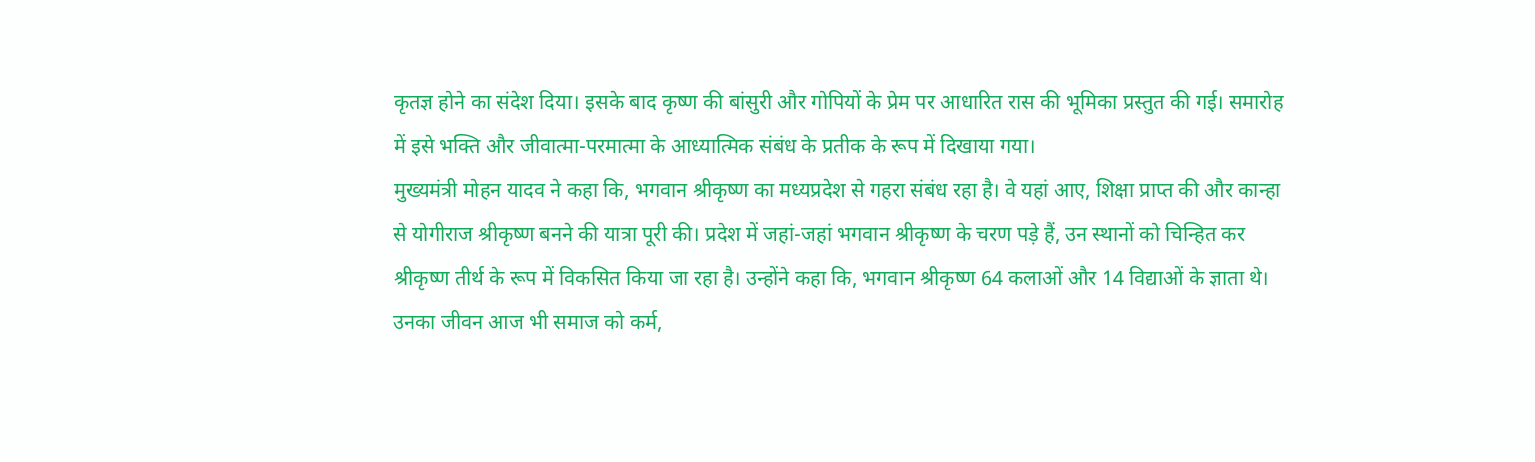कृतज्ञ होने का संदेश दिया। इसके बाद कृष्ण की बांसुरी और गोपियों के प्रेम पर आधारित रास की भूमिका प्रस्तुत की गई। समारोह में इसे भक्ति और जीवात्मा-परमात्मा के आध्यात्मिक संबंध के प्रतीक के रूप में दिखाया गया।
मुख्यमंत्री मोहन यादव ने कहा कि, भगवान श्रीकृष्ण का मध्यप्रदेश से गहरा संबंध रहा है। वे यहां आए, शिक्षा प्राप्त की और कान्हा से योगीराज श्रीकृष्ण बनने की यात्रा पूरी की। प्रदेश में जहां-जहां भगवान श्रीकृष्ण के चरण पड़े हैं, उन स्थानों को चिन्हित कर श्रीकृष्ण तीर्थ के रूप में विकसित किया जा रहा है। उन्होंने कहा कि, भगवान श्रीकृष्ण 64 कलाओं और 14 विद्याओं के ज्ञाता थे। उनका जीवन आज भी समाज को कर्म,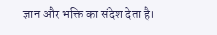ज्ञान और भक्ति का संदेश देता है।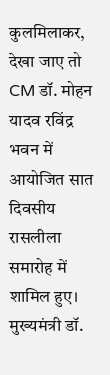कुलमिलाकर, देखा जाए तो CM डॉ. मोहन यादव रविंद्र भवन में आयोजित सात दिवसीय रासलीला समारोह में शामिल हुए। मुख्यमंत्री डॉ.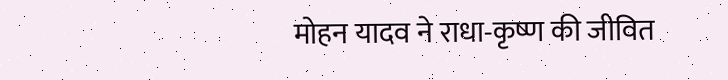मोहन यादव ने राधा-कृष्ण की जीवित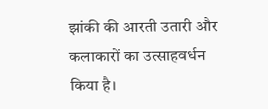झांकी की आरती उतारी और कलाकारों का उत्साहवर्धन किया है।